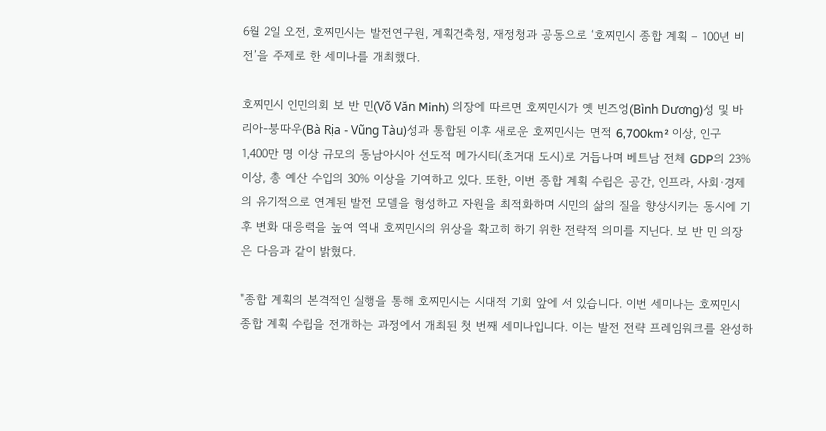6월 2일 오전, 호찌민시는 발전연구원, 계획건축청, 재정청과 공동으로 ‘호찌민시 종합 계획 – 100년 비전’을 주제로 한 세미나를 개최했다.

호찌민시 인민의회 보 반 민(Võ Văn Minh) 의장에 따르면 호찌민시가 옛 빈즈엉(Bình Dương)성 및 바리아-붕따우(Bà Rịa - Vũng Tàu)성과 통합된 이후 새로운 호찌민시는 면적 6,700km² 이상, 인구 1,400만 명 이상 규모의 동남아시아 선도적 메가시티(초거대 도시)로 거듭나며 베트남 전체 GDP의 23% 이상, 총 예산 수입의 30% 이상을 기여하고 있다. 또한, 이번 종합 계획 수립은 공간, 인프라, 사회·경제의 유기적으로 연계된 발전 모델을 형성하고 자원을 최적화하며 시민의 삶의 질을 향상시키는 동시에 기후 변화 대응력을 높여 역내 호찌민시의 위상을 확고히 하기 위한 전략적 의미를 지닌다. 보 반 민 의장은 다음과 같이 밝혔다.

"종합 계획의 본격적인 실행을 통해 호찌민시는 시대적 기회 앞에 서 있습니다. 이번 세미나는 호찌민시 종합 계획 수립을 전개하는 과정에서 개최된 첫 번째 세미나입니다. 이는 발전 전략 프레임워크를 완성하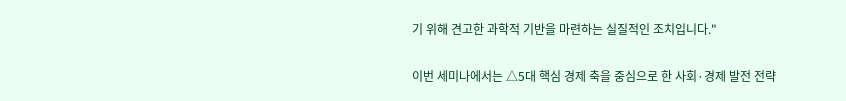기 위해 견고한 과학적 기반을 마련하는 실질적인 조치입니다."

이번 세미나에서는 △5대 핵심 경제 축을 중심으로 한 사회·경제 발전 전략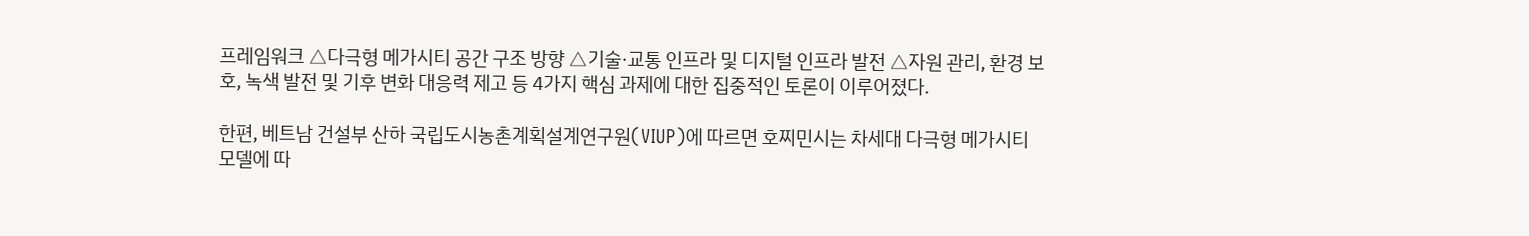프레임워크 △다극형 메가시티 공간 구조 방향 △기술·교통 인프라 및 디지털 인프라 발전 △자원 관리, 환경 보호, 녹색 발전 및 기후 변화 대응력 제고 등 4가지 핵심 과제에 대한 집중적인 토론이 이루어졌다.

한편, 베트남 건설부 산하 국립도시농촌계획설계연구원(VIUP)에 따르면 호찌민시는 차세대 다극형 메가시티 모델에 따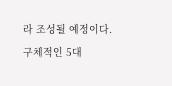라 조성될 예정이다. 구체적인 5대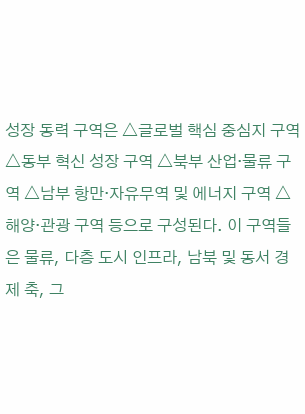성장 동력 구역은 △글로벌 핵심 중심지 구역 △동부 혁신 성장 구역 △북부 산업·물류 구역 △남부 항만·자유무역 및 에너지 구역 △해양·관광 구역 등으로 구성된다. 이 구역들은 물류, 다층 도시 인프라, 남북 및 동서 경제 축, 그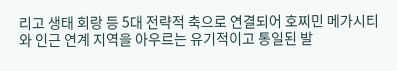리고 생태 회랑 등 5대 전략적 축으로 연결되어 호찌민 메가시티와 인근 연계 지역을 아우르는 유기적이고 통일된 발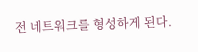전 네트워크를 형성하게 된다.